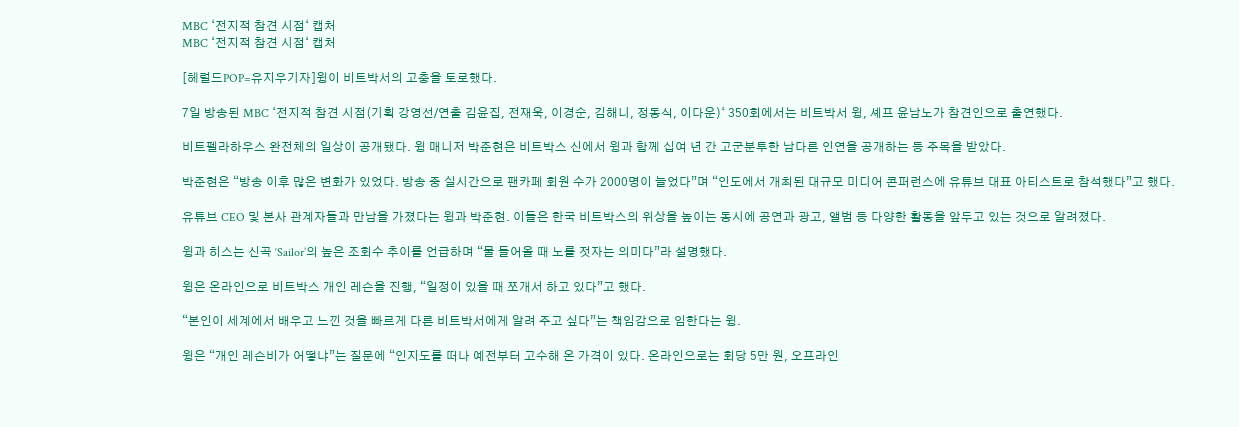MBC ‘전지적 참견 시점‘ 캡처
MBC ‘전지적 참견 시점‘ 캡처

[헤럴드POP=유지우기자]윙이 비트박서의 고충을 토로했다.

7일 방송된 MBC ‘전지적 참견 시점(기획 강영선/연출 김윤집, 전재욱, 이경순, 김해니, 정동식, 이다운)‘ 350회에서는 비트박서 윙, 셰프 윤남노가 참견인으로 출연했다.

비트펠라하우스 완전체의 일상이 공개됐다. 윙 매니저 박준현은 비트박스 신에서 윙과 함께 십여 년 간 고군분투한 남다른 인연을 공개하는 등 주목을 받았다.

박준현은 “방송 이후 많은 변화가 있었다. 방송 중 실시간으로 팬카페 회원 수가 2000명이 늘었다”며 “인도에서 개최된 대규모 미디어 콘퍼런스에 유튜브 대표 아티스트로 참석했다”고 했다.

유튜브 CEO 및 본사 관계자들과 만남을 가졌다는 윙과 박준현. 이들은 한국 비트박스의 위상을 높이는 동시에 공연과 광고, 앨범 등 다양한 활동을 앞두고 있는 것으로 알려졌다.

윙과 히스는 신곡 ‘Sailor’의 높은 조회수 추이를 언급하며 “물 들어올 때 노를 젓자는 의미다”라 설명했다.

윙은 온라인으로 비트박스 개인 레슨을 진행, “일정이 있을 때 쪼개서 하고 있다”고 했다.

“본인이 세계에서 배우고 느낀 것을 빠르게 다른 비트박서에게 알려 주고 싶다”는 책임감으로 임한다는 윙.

윙은 “개인 레슨비가 어떻냐”는 질문에 “인지도를 떠나 예전부터 고수해 온 가격이 있다. 온라인으로는 회당 5만 원, 오프라인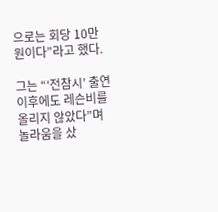으로는 회당 10만 원이다”라고 했다.

그는 “‘전참시’ 출연 이후에도 레슨비를 올리지 않았다”며 놀라움을 샀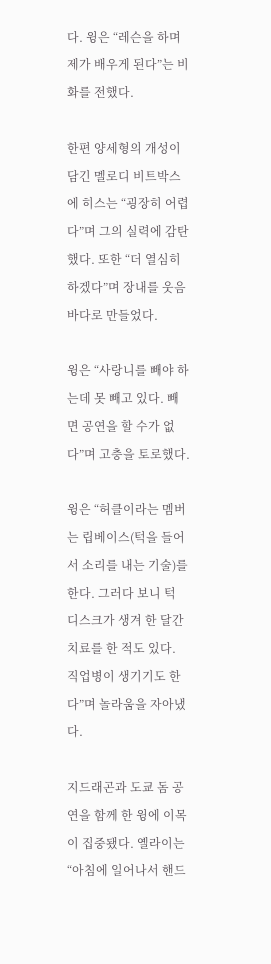다. 윙은 “레슨을 하며 제가 배우게 된다”는 비화를 전했다.

한편 양세형의 개성이 담긴 멜로디 비트박스에 히스는 “굉장히 어렵다”며 그의 실력에 감탄했다. 또한 “더 열심히 하겠다”며 장내를 웃음바다로 만들었다.

윙은 “사랑니를 빼야 하는데 못 빼고 있다. 빼면 공연을 할 수가 없다”며 고충을 토로했다.

윙은 “허클이라는 멤버는 립베이스(턱을 들어서 소리를 내는 기술)를 한다. 그러다 보니 턱 디스크가 생겨 한 달간 치료를 한 적도 있다. 직업병이 생기기도 한다”며 놀라움을 자아냈다.

지드래곤과 도쿄 돔 공연을 함께 한 윙에 이목이 집중됐다. 옐라이는 “아침에 일어나서 핸드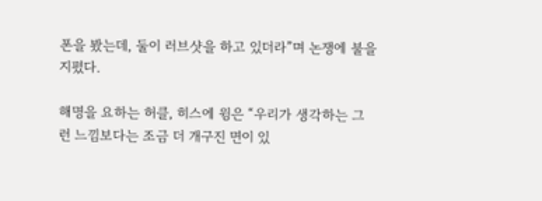폰을 봤는데, 둘이 러브샷을 하고 있더라”며 논쟁에 불을 지폈다.

해명을 요하는 허클, 히스에 윙은 “우리가 생각하는 그런 느낌보다는 조금 더 개구진 면이 있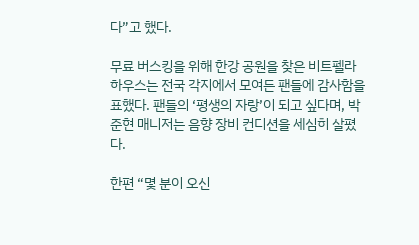다”고 했다.

무료 버스킹을 위해 한강 공원을 찾은 비트펠라하우스는 전국 각지에서 모여든 팬들에 감사함을 표했다. 팬들의 ‘평생의 자랑’이 되고 싶다며, 박준현 매니저는 음향 장비 컨디션을 세심히 살폈다.

한편 “몇 분이 오신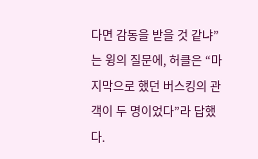다면 감동을 받을 것 같냐”는 윙의 질문에, 허클은 “마지막으로 했던 버스킹의 관객이 두 명이었다”라 답했다.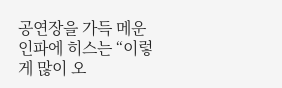공연장을 가득 메운 인파에 히스는 “이렇게 많이 오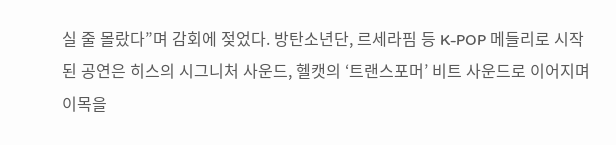실 줄 몰랐다”며 감회에 젖었다. 방탄소년단, 르세라핌 등 K-POP 메들리로 시작된 공연은 히스의 시그니처 사운드, 헬캣의 ‘트랜스포머’ 비트 사운드로 이어지며 이목을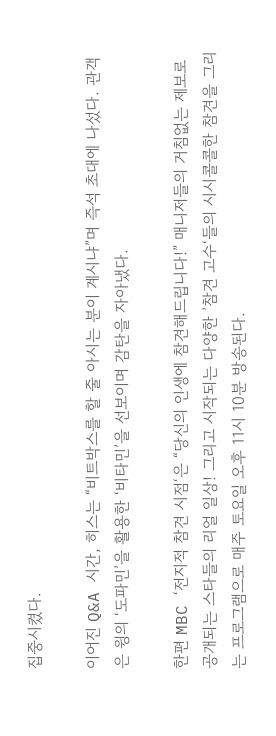집중시켰다.

이어진 Q&A 시간, 히스는 “비트박스를 할 줄 아시는 분이 계시냐”며 즉석 초대에 나섰다. 관객은 윙의 ‘도파민’을 활용한 ‘비타민’을 선보이며 감탄을 자아냈다.

한편 MBC ‘전지적 참견 시점‘은 “당신의 인생에 참견해드립니다!” 매니저들의 거침없는 제보로 공개되는 스타들의 리얼 일상! 그리고 시작되는 다양한 ’참견 고수‘들의 시시콜콜한 참견을 그리는 프로그램으로 매주 토요일 오후 11시 10분 방송된다.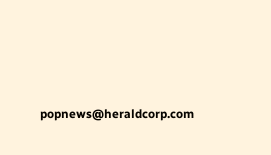popnews@heraldcorp.com